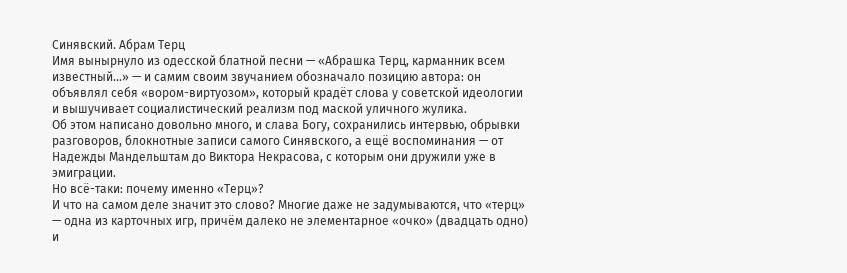Синявский. Абрам Терц
Имя вынырнуло из одесской блатной песни — «Абрашка Терц, карманник всем известный…» — и самим своим звучанием обозначало позицию автора: он объявлял себя «вором-виртуозом», который крадёт слова у советской идеологии и вышучивает социалистический реализм под маской уличного жулика.
Об этом написано довольно много, и слава Богу, сохранились интервью, обрывки разговоров, блокнотные записи самого Синявского, а ещё воспоминания — от Надежды Мандельштам до Виктора Некрасова, с которым они дружили уже в эмиграции.
Но всё-таки: почему именно «Терц»?
И что на самом деле значит это слово? Многие даже не задумываются, что «терц» — одна из карточных игр, причём далеко не элементарное «очко» (двадцать одно) и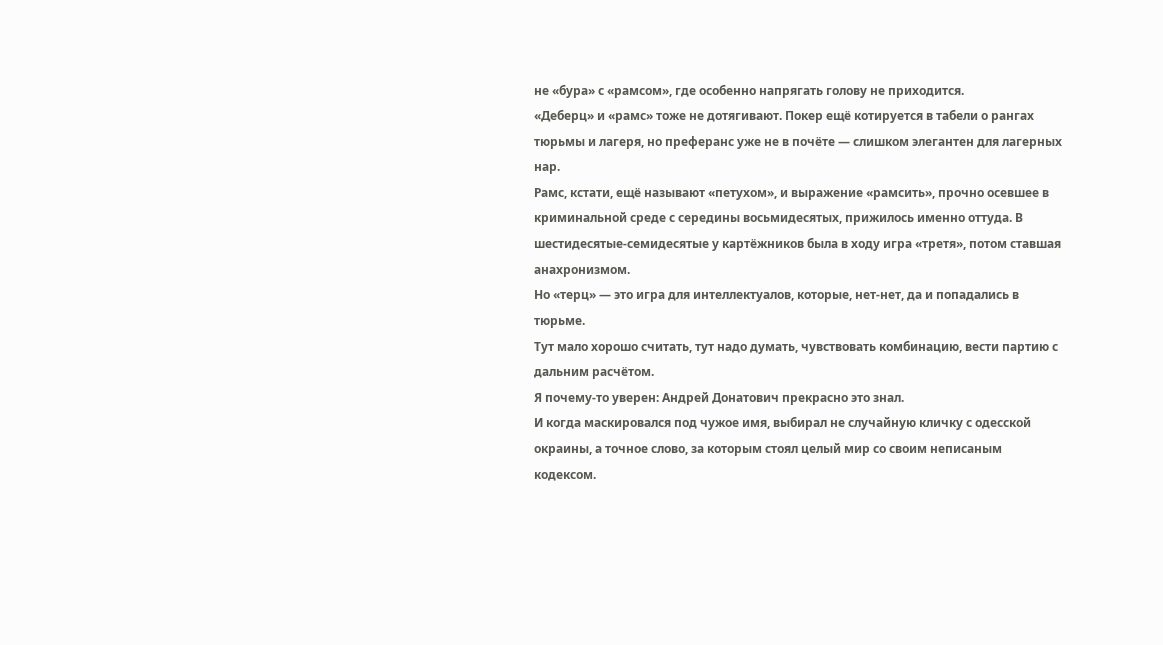не «бура» с «рамсом», где особенно напрягать голову не приходится.
«Деберц» и «рамс» тоже не дотягивают. Покер ещё котируется в табели о рангах тюрьмы и лагеря, но преферанс уже не в почёте — слишком элегантен для лагерных нар.
Рамс, кстати, ещё называют «петухом», и выражение «рамсить», прочно осевшее в криминальной среде с середины восьмидесятых, прижилось именно оттуда. В шестидесятые-семидесятые у картёжников была в ходу игра «третя», потом ставшая анахронизмом.
Но «терц» — это игра для интеллектуалов, которые, нет-нет, да и попадались в тюрьме.
Тут мало хорошо считать, тут надо думать, чувствовать комбинацию, вести партию с дальним расчётом.
Я почему-то уверен: Андрей Донатович прекрасно это знал.
И когда маскировался под чужое имя, выбирал не случайную кличку с одесской окраины, а точное слово, за которым стоял целый мир со своим неписаным кодексом.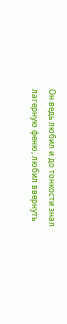Он ведь любил и до тонкости знал лагерную феню, любил ввернуть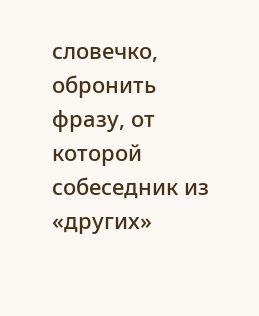словечко, обронить фразу, от которой собеседник из «других»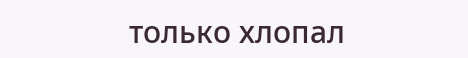только хлопал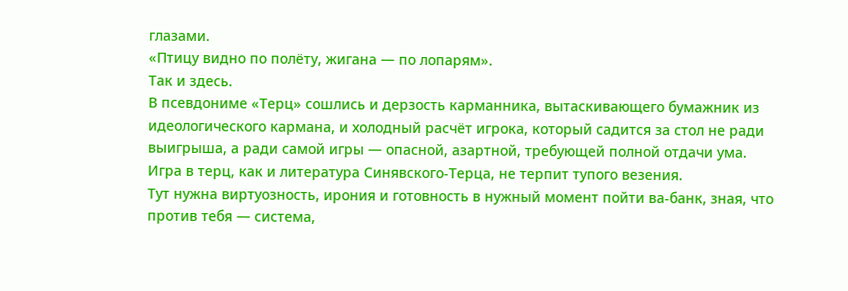глазами.
«Птицу видно по полёту, жигана — по лопарям».
Так и здесь.
В псевдониме «Терц» сошлись и дерзость карманника, вытаскивающего бумажник из идеологического кармана, и холодный расчёт игрока, который садится за стол не ради выигрыша, а ради самой игры — опасной, азартной, требующей полной отдачи ума.
Игра в терц, как и литература Синявского-Терца, не терпит тупого везения.
Тут нужна виртуозность, ирония и готовность в нужный момент пойти ва-банк, зная, что против тебя — система,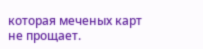которая меченых карт не прощает.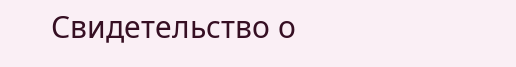Свидетельство о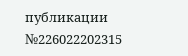публикации №226022202315